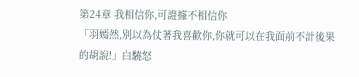第24章 我相信你,可證據不相信你
「羽嫣然,別以為仗著我喜歡你,你就可以在我面前不計後果的胡說!」白驍怒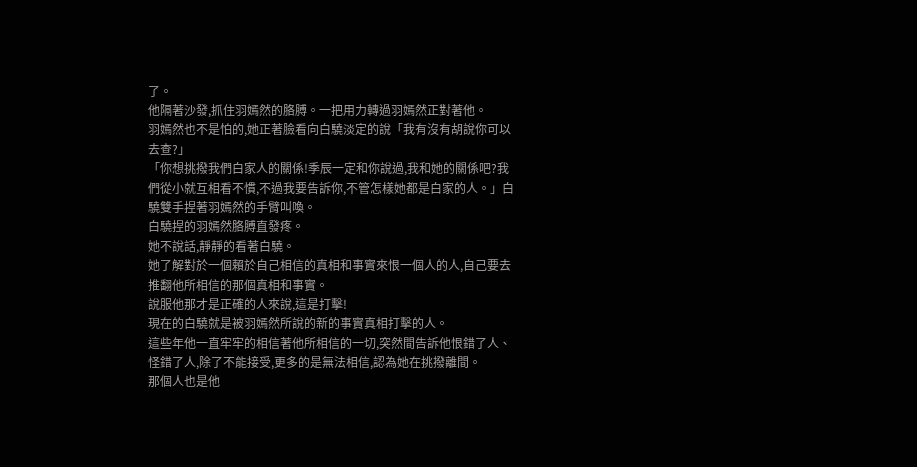了。
他隔著沙發,抓住羽嫣然的胳膊。一把用力轉過羽嫣然正對著他。
羽嫣然也不是怕的,她正著臉看向白驍淡定的說「我有沒有胡說你可以去查?」
「你想挑撥我們白家人的關係!季辰一定和你說過,我和她的關係吧?我們從小就互相看不慣,不過我要告訴你,不管怎樣她都是白家的人。」白驍雙手捏著羽嫣然的手臂叫喚。
白驍捏的羽嫣然胳膊直發疼。
她不說話,靜靜的看著白驍。
她了解對於一個賴於自己相信的真相和事實來恨一個人的人,自己要去推翻他所相信的那個真相和事實。
說服他那才是正確的人來說,這是打擊!
現在的白驍就是被羽嫣然所說的新的事實真相打擊的人。
這些年他一直牢牢的相信著他所相信的一切,突然間告訴他恨錯了人、怪錯了人,除了不能接受,更多的是無法相信,認為她在挑撥離間。
那個人也是他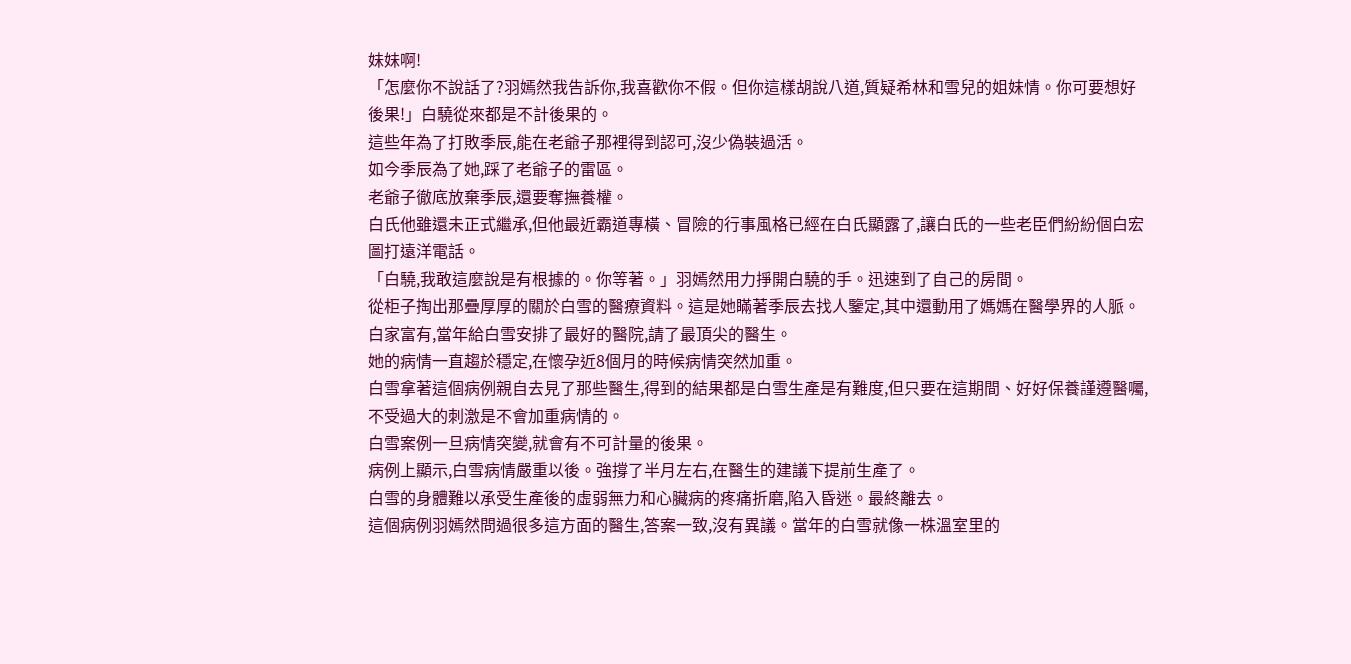妹妹啊!
「怎麼你不說話了?羽嫣然我告訴你,我喜歡你不假。但你這樣胡說八道,質疑希林和雪兒的姐妹情。你可要想好後果!」白驍從來都是不計後果的。
這些年為了打敗季辰,能在老爺子那裡得到認可,沒少偽裝過活。
如今季辰為了她,踩了老爺子的雷區。
老爺子徹底放棄季辰,還要奪撫養權。
白氏他雖還未正式繼承,但他最近霸道專橫、冒險的行事風格已經在白氏顯露了,讓白氏的一些老臣們紛紛個白宏圖打遠洋電話。
「白驍,我敢這麼說是有根據的。你等著。」羽嫣然用力掙開白驍的手。迅速到了自己的房間。
從柜子掏出那疊厚厚的關於白雪的醫療資料。這是她瞞著季辰去找人鑒定,其中還動用了媽媽在醫學界的人脈。
白家富有,當年給白雪安排了最好的醫院,請了最頂尖的醫生。
她的病情一直趨於穩定,在懷孕近8個月的時候病情突然加重。
白雪拿著這個病例親自去見了那些醫生,得到的結果都是白雪生產是有難度,但只要在這期間、好好保養謹遵醫囑,不受過大的刺激是不會加重病情的。
白雪案例一旦病情突變,就會有不可計量的後果。
病例上顯示,白雪病情嚴重以後。強撐了半月左右,在醫生的建議下提前生產了。
白雪的身體難以承受生產後的虛弱無力和心臟病的疼痛折磨,陷入昏迷。最終離去。
這個病例羽嫣然問過很多這方面的醫生,答案一致,沒有異議。當年的白雪就像一株溫室里的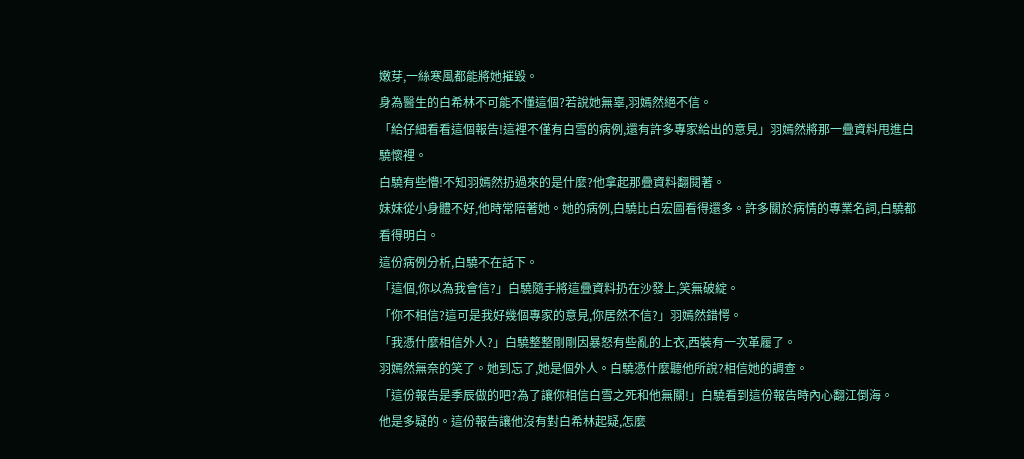嫩芽,一絲寒風都能將她摧毀。
身為醫生的白希林不可能不懂這個?若說她無辜,羽嫣然絕不信。
「給仔細看看這個報告!這裡不僅有白雪的病例,還有許多專家給出的意見」羽嫣然將那一疊資料甩進白驍懷裡。
白驍有些懵!不知羽嫣然扔過來的是什麼?他拿起那疊資料翻閱著。
妹妹從小身體不好,他時常陪著她。她的病例,白驍比白宏圖看得還多。許多關於病情的專業名詞,白驍都看得明白。
這份病例分析,白驍不在話下。
「這個,你以為我會信?」白驍隨手將這疊資料扔在沙發上,笑無破綻。
「你不相信?這可是我好幾個專家的意見,你居然不信?」羽嫣然錯愕。
「我憑什麼相信外人?」白驍整整剛剛因暴怒有些亂的上衣,西裝有一次革履了。
羽嫣然無奈的笑了。她到忘了,她是個外人。白驍憑什麼聽他所說?相信她的調查。
「這份報告是季辰做的吧?為了讓你相信白雪之死和他無關!」白驍看到這份報告時內心翻江倒海。
他是多疑的。這份報告讓他沒有對白希林起疑,怎麼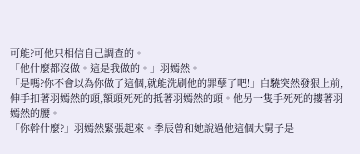可能?可他只相信自己調查的。
「他什麼都沒做。這是我做的。」羽嫣然。
「是嗎?你不會以為你做了這個,就能洗刷他的罪孽了吧!」白驍突然發狠上前,伸手扣著羽嫣然的頭,額頭死死的抵著羽嫣然的頭。他另一隻手死死的摟著羽嫣然的腰。
「你幹什麼?」羽嫣然緊張起來。季辰曾和她說過他這個大舅子是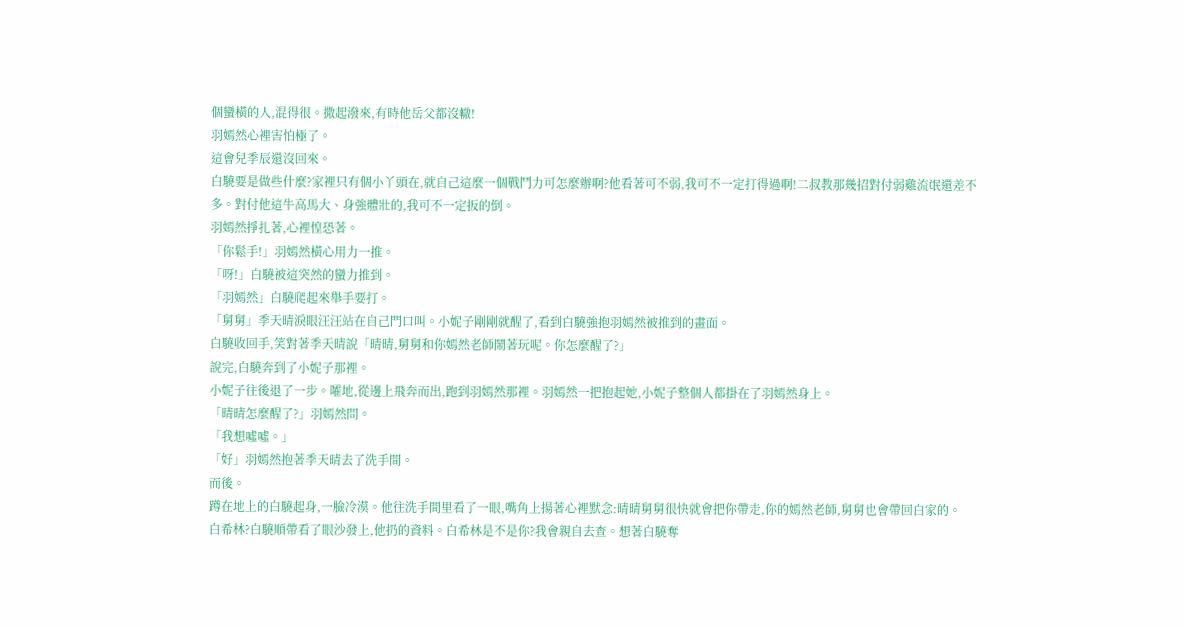個蠻橫的人,混得很。撒起潑來,有時他岳父都沒轍!
羽嫣然心裡害怕極了。
這會兒季辰還沒回來。
白驍要是做些什麼?家裡只有個小丫頭在,就自己這麼一個戰鬥力可怎麼辦啊?他看著可不弱,我可不一定打得過啊!二叔教那幾招對付弱雞流氓還差不多。對付他這牛高馬大、身強體壯的,我可不一定扳的倒。
羽嫣然掙扎著,心裡惶恐著。
「你鬆手!」羽嫣然橫心用力一推。
「呀!」白驍被這突然的蠻力推到。
「羽嫣然」白驍爬起來舉手要打。
「舅舅」季天晴淚眼汪汪站在自己門口叫。小妮子剛剛就醒了,看到白驍強抱羽嫣然被推到的畫面。
白驍收回手,笑對著季天晴說「晴晴,舅舅和你嫣然老師鬧著玩呢。你怎麼醒了?」
說完,白驍奔到了小妮子那裡。
小妮子往後退了一步。嚯地,從邊上飛奔而出,跑到羽嫣然那裡。羽嫣然一把抱起她,小妮子整個人都掛在了羽嫣然身上。
「晴晴怎麼醒了?」羽嫣然問。
「我想噓噓。」
「好」羽嫣然抱著季天晴去了洗手間。
而後。
蹲在地上的白驍起身,一臉冷漠。他往洗手間里看了一眼,嘴角上揚著心裡默念:晴晴舅舅很快就會把你帶走,你的嫣然老師,舅舅也會帶回白家的。
白希林?白驍順帶看了眼沙發上,他扔的資料。白希林是不是你?我會親自去查。想著白驍奪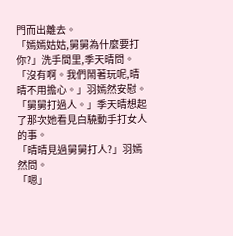門而出離去。
「嫣嫣姑姑,舅舅為什麼要打你?」洗手間里,季天晴問。
「沒有啊。我們鬧著玩呢,晴晴不用擔心。」羽嫣然安慰。
「舅舅打過人。」季天晴想起了那次她看見白驍動手打女人的事。
「晴晴見過舅舅打人?」羽嫣然問。
「嗯」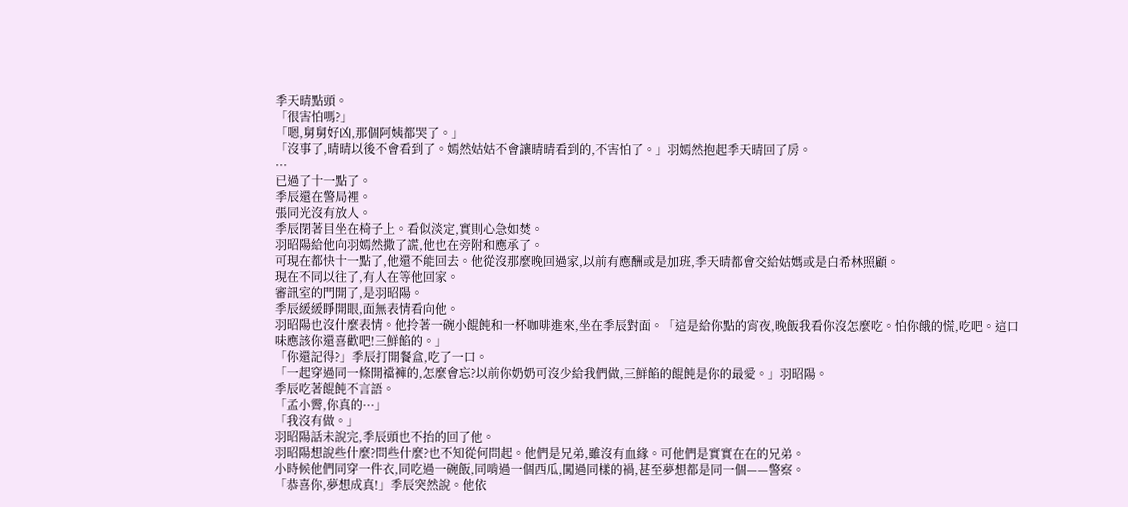季天晴點頭。
「很害怕嗎?」
「嗯,舅舅好凶,那個阿姨都哭了。」
「沒事了,晴晴以後不會看到了。嫣然姑姑不會讓晴晴看到的,不害怕了。」羽嫣然抱起季天晴回了房。
···
已過了十一點了。
季辰還在警局裡。
張同光沒有放人。
季辰閉著目坐在椅子上。看似淡定,實則心急如焚。
羽昭陽給他向羽嫣然撒了謊,他也在旁附和應承了。
可現在都快十一點了,他還不能回去。他從沒那麼晚回過家,以前有應酬或是加班,季天晴都會交給姑媽或是白希林照顧。
現在不同以往了,有人在等他回家。
審訊室的門開了,是羽昭陽。
季辰緩緩睜開眼,面無表情看向他。
羽昭陽也沒什麼表情。他拎著一碗小餛飩和一杯咖啡進來,坐在季辰對面。「這是給你點的宵夜,晚飯我看你沒怎麼吃。怕你餓的慌,吃吧。這口味應該你還喜歡吧!三鮮餡的。」
「你還記得?」季辰打開餐盒,吃了一口。
「一起穿過同一條開襠褲的,怎麼會忘?以前你奶奶可沒少給我們做,三鮮餡的餛飩是你的最愛。」羽昭陽。
季辰吃著餛飩不言語。
「孟小霽,你真的···」
「我沒有做。」
羽昭陽話未說完,季辰頭也不抬的回了他。
羽昭陽想說些什麼?問些什麼?也不知從何問起。他們是兄弟,雖沒有血緣。可他們是實實在在的兄弟。
小時候他們同穿一件衣,同吃過一碗飯,同啃過一個西瓜,闖過同樣的禍,甚至夢想都是同一個——警察。
「恭喜你,夢想成真!」季辰突然說。他依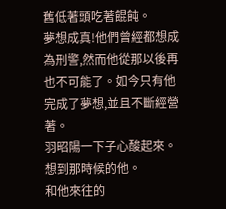舊低著頭吃著餛飩。
夢想成真!他們曾經都想成為刑警,然而他從那以後再也不可能了。如今只有他完成了夢想,並且不斷經營著。
羽昭陽一下子心酸起來。
想到那時候的他。
和他來往的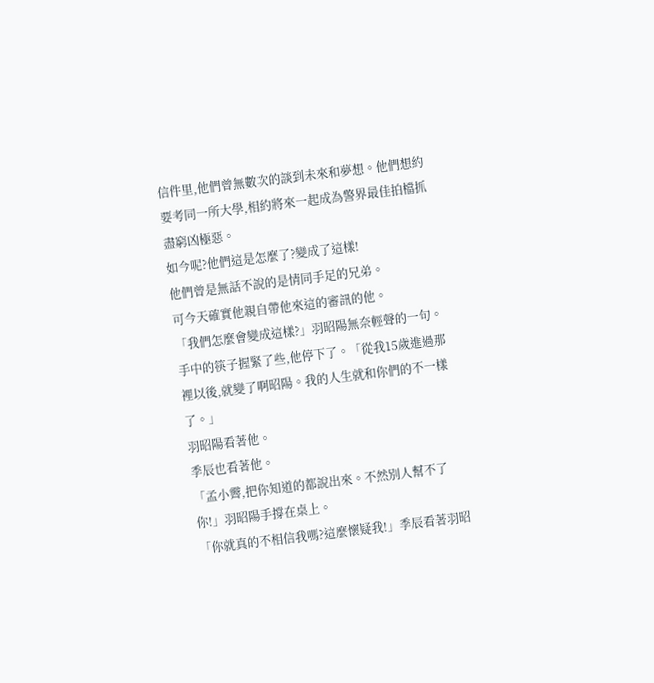信件里,他們曾無數次的談到未來和夢想。他們想約要考同一所大學,相約將來一起成為警界最佳拍檔抓盡窮凶極惡。
如今呢?他們這是怎麼了?變成了這樣!
他們曾是無話不說的是情同手足的兄弟。
可今天確實他親自帶他來這的審訊的他。
「我們怎麼會變成這樣?」羽昭陽無奈輕聲的一句。
手中的筷子握緊了些,他停下了。「從我15歲進過那裡以後,就變了啊昭陽。我的人生就和你們的不一樣了。」
羽昭陽看著他。
季辰也看著他。
「孟小霽,把你知道的都說出來。不然別人幫不了你!」羽昭陽手撐在桌上。
「你就真的不相信我嗎?這麼懷疑我!」季辰看著羽昭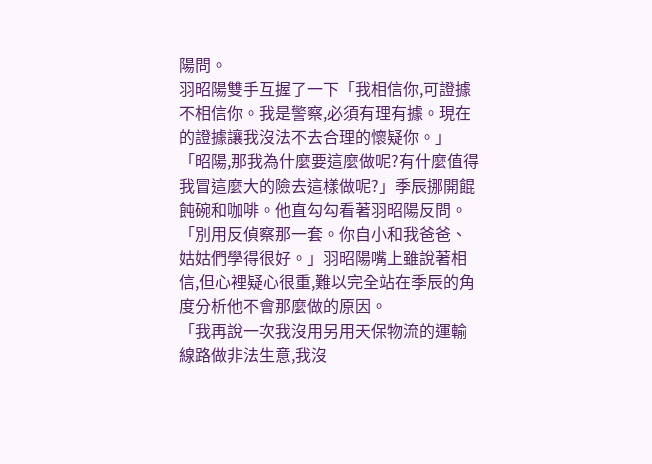陽問。
羽昭陽雙手互握了一下「我相信你,可證據不相信你。我是警察,必須有理有據。現在的證據讓我沒法不去合理的懷疑你。」
「昭陽,那我為什麼要這麼做呢?有什麼值得我冒這麼大的險去這樣做呢?」季辰挪開餛飩碗和咖啡。他直勾勾看著羽昭陽反問。
「別用反偵察那一套。你自小和我爸爸、姑姑們學得很好。」羽昭陽嘴上雖說著相信,但心裡疑心很重,難以完全站在季辰的角度分析他不會那麼做的原因。
「我再說一次我沒用另用天保物流的運輸線路做非法生意,我沒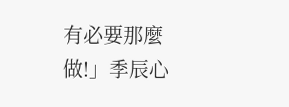有必要那麼做!」季辰心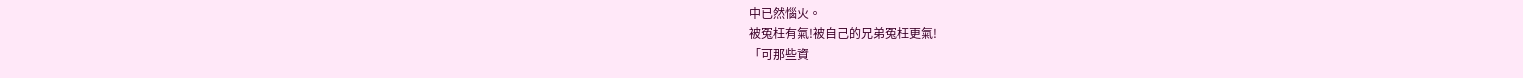中已然惱火。
被冤枉有氣!被自己的兄弟冤枉更氣!
「可那些資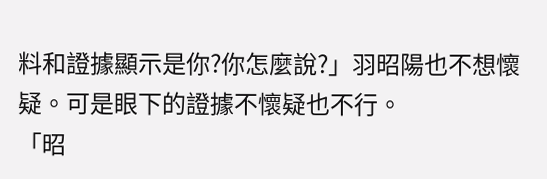料和證據顯示是你?你怎麼說?」羽昭陽也不想懷疑。可是眼下的證據不懷疑也不行。
「昭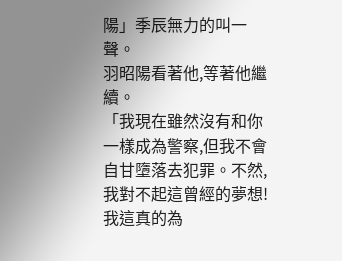陽」季辰無力的叫一聲。
羽昭陽看著他,等著他繼續。
「我現在雖然沒有和你一樣成為警察,但我不會自甘墮落去犯罪。不然,我對不起這曾經的夢想!我這真的為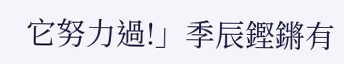它努力過!」季辰鏗鏘有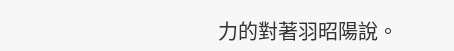力的對著羽昭陽說。